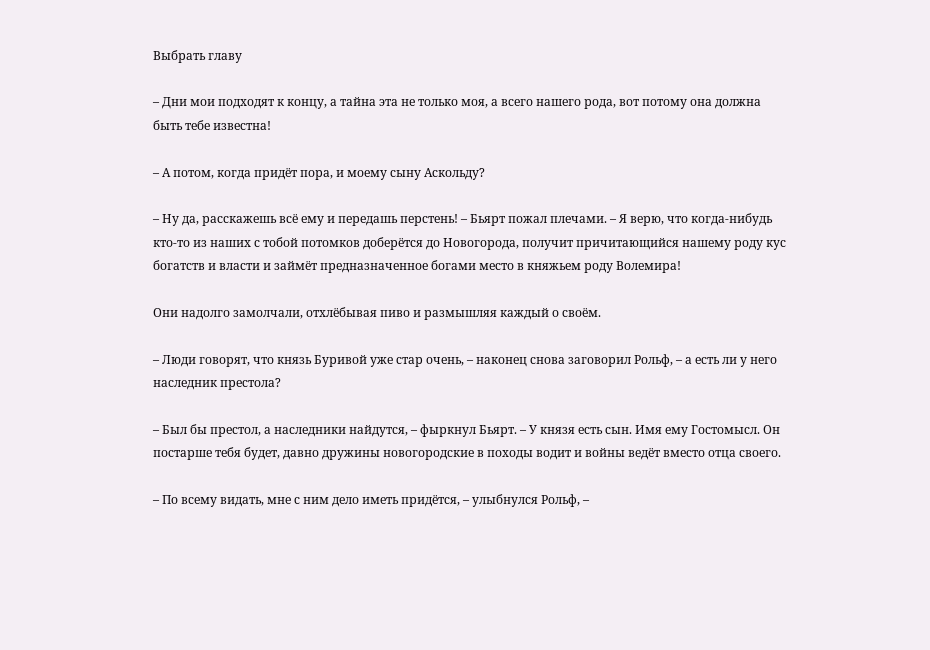Выбрать главу

– Дни мои подходят к концу, а тайна эта не только моя, а всего нашего рода, вот потому она должна быть тебе известна!

– А потом, когда придёт пора, и моему сыну Аскольду?

– Ну да, расскажешь всё ему и передашь перстень! – Бьярт пожал плечами. – Я верю, что когда-нибудь кто-то из наших с тобой потомков доберётся до Новогорода, получит причитающийся нашему роду кус богатств и власти и займёт предназначенное богами место в княжьем роду Волемира!

Они надолго замолчали, отхлёбывая пиво и размышляя каждый о своём.

– Люди говорят, что князь Буривой уже стар очень, – наконец снова заговорил Рольф, – а есть ли у него наследник престола?

– Был бы престол, а наследники найдутся, – фыркнул Бьярт. – У князя есть сын. Имя ему Гостомысл. Он постарше тебя будет, давно дружины новогородские в походы водит и войны ведёт вместо отца своего.

– По всему видать, мне с ним дело иметь придётся, – улыбнулся Рольф, –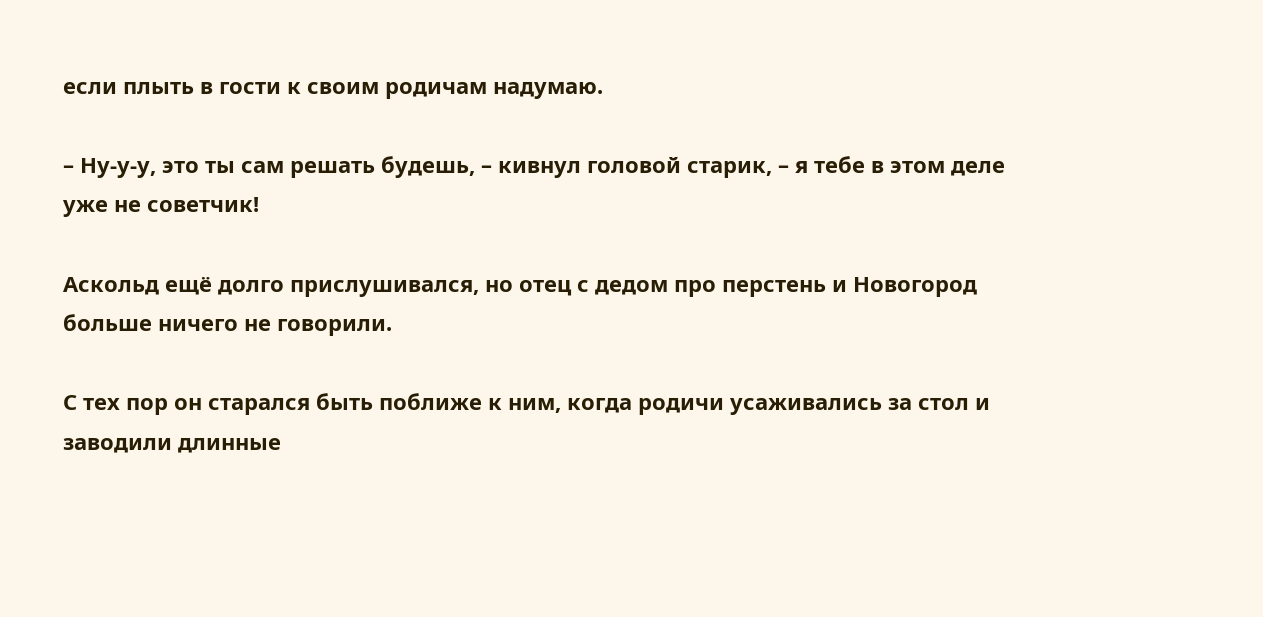если плыть в гости к своим родичам надумаю.

– Ну-у-у, это ты сам решать будешь, – кивнул головой старик, – я тебе в этом деле уже не советчик!

Аскольд ещё долго прислушивался, но отец с дедом про перстень и Новогород больше ничего не говорили.

С тех пор он старался быть поближе к ним, когда родичи усаживались за стол и заводили длинные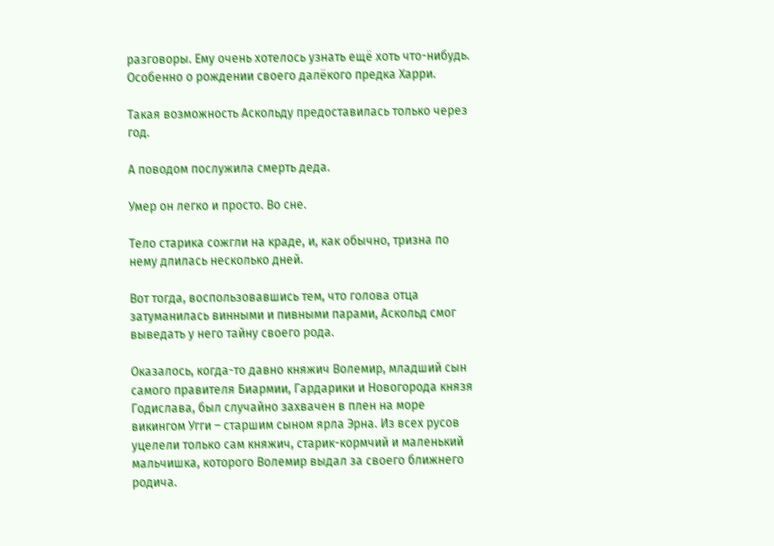разговоры. Ему очень хотелось узнать ещё хоть что-нибудь. Особенно о рождении своего далёкого предка Харри.

Такая возможность Аскольду предоставилась только через год.

А поводом послужила смерть деда.

Умер он легко и просто. Во сне.

Тело старика сожгли на краде, и, как обычно, тризна по нему длилась несколько дней.

Вот тогда, воспользовавшись тем, что голова отца затуманилась винными и пивными парами, Аскольд смог выведать у него тайну своего рода.

Оказалось, когда-то давно княжич Волемир, младший сын самого правителя Биармии, Гардарики и Новогорода князя Годислава, был случайно захвачен в плен на море викингом Угги – старшим сыном ярла Эрна. Из всех русов уцелели только сам княжич, старик-кормчий и маленький мальчишка, которого Волемир выдал за своего ближнего родича.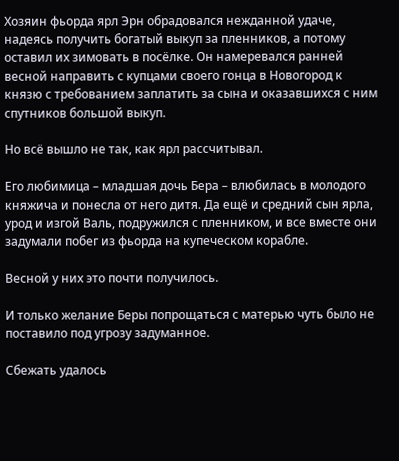Хозяин фьорда ярл Эрн обрадовался нежданной удаче, надеясь получить богатый выкуп за пленников, а потому оставил их зимовать в посёлке. Он намеревался ранней весной направить с купцами своего гонца в Новогород к князю с требованием заплатить за сына и оказавшихся с ним спутников большой выкуп.

Но всё вышло не так, как ярл рассчитывал.

Его любимица – младшая дочь Бера – влюбилась в молодого княжича и понесла от него дитя. Да ещё и средний сын ярла, урод и изгой Валь, подружился с пленником, и все вместе они задумали побег из фьорда на купеческом корабле.

Весной у них это почти получилось.

И только желание Беры попрощаться с матерью чуть было не поставило под угрозу задуманное.

Сбежать удалось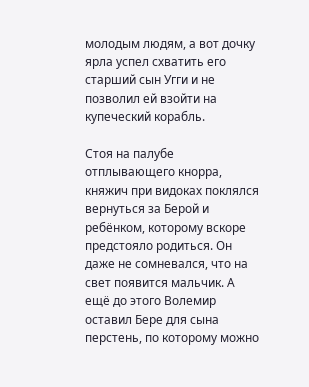молодым людям, а вот дочку ярла успел схватить его старший сын Угги и не позволил ей взойти на купеческий корабль.

Стоя на палубе отплывающего кнорра, княжич при видоках поклялся вернуться за Берой и ребёнком, которому вскоре предстояло родиться. Он даже не сомневался, что на свет появится мальчик. А ещё до этого Волемир оставил Бере для сына перстень, по которому можно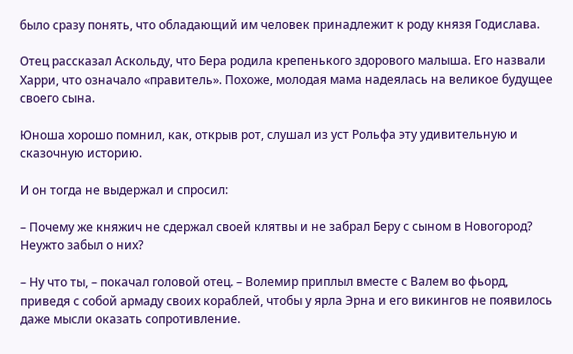было сразу понять, что обладающий им человек принадлежит к роду князя Годислава.

Отец рассказал Аскольду, что Бера родила крепенького здорового малыша. Его назвали Харри, что означало «правитель». Похоже, молодая мама надеялась на великое будущее своего сына.

Юноша хорошо помнил, как, открыв рот, слушал из уст Рольфа эту удивительную и сказочную историю.

И он тогда не выдержал и спросил:

– Почему же княжич не сдержал своей клятвы и не забрал Беру с сыном в Новогород? Неужто забыл о них?

– Ну что ты, – покачал головой отец. – Волемир приплыл вместе с Валем во фьорд, приведя с собой армаду своих кораблей, чтобы у ярла Эрна и его викингов не появилось даже мысли оказать сопротивление.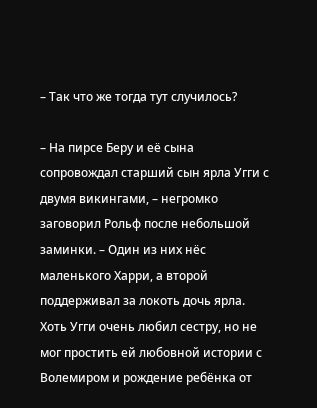– Так что же тогда тут случилось?

– На пирсе Беру и её сына сопровождал старший сын ярла Угги с двумя викингами, – негромко заговорил Рольф после небольшой заминки. – Один из них нёс маленького Харри, а второй поддерживал за локоть дочь ярла. Хоть Угги очень любил сестру, но не мог простить ей любовной истории с Волемиром и рождение ребёнка от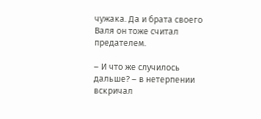чужака. Да и брата своего Валя он тоже считал предателем.

– И что же случилось дальше? – в нетерпении вскричал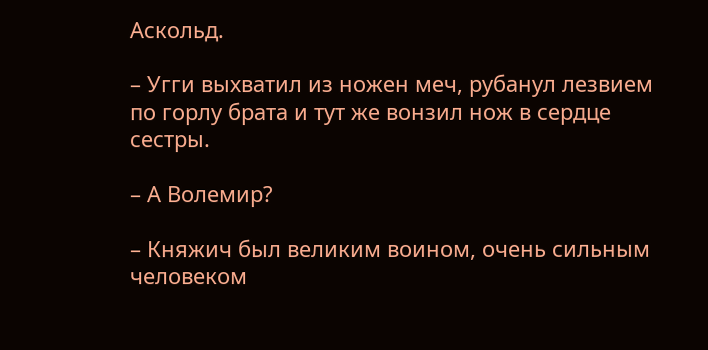Аскольд.

– Угги выхватил из ножен меч, рубанул лезвием по горлу брата и тут же вонзил нож в сердце сестры.

– А Волемир?

– Княжич был великим воином, очень сильным человеком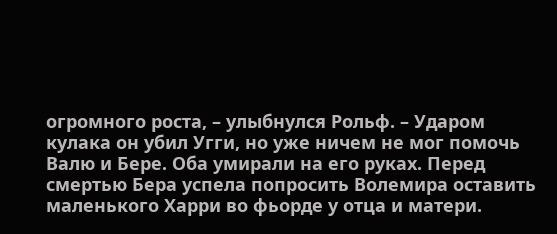огромного роста, – улыбнулся Рольф. – Ударом кулака он убил Угги, но уже ничем не мог помочь Валю и Бере. Оба умирали на его руках. Перед смертью Бера успела попросить Волемира оставить маленького Харри во фьорде у отца и матери.